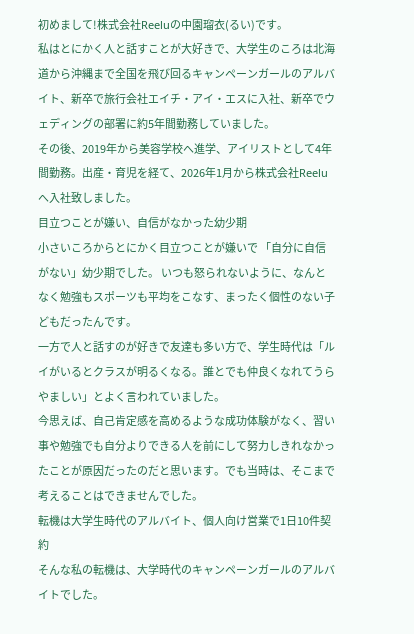初めまして!株式会社Reeluの中園瑠衣(るい)です。
私はとにかく人と話すことが大好きで、大学生のころは北海道から沖縄まで全国を飛び回るキャンペーンガールのアルバイト、新卒で旅行会社エイチ・アイ・エスに入社、新卒でウェディングの部署に約5年間勤務していました。
その後、2019年から美容学校へ進学、アイリストとして4年間勤務。出産・育児を経て、2026年1月から株式会社Reeluへ入社致しました。
目立つことが嫌い、自信がなかった幼少期
小さいころからとにかく目立つことが嫌いで 「自分に自信がない」幼少期でした。 いつも怒られないように、なんとなく勉強もスポーツも平均をこなす、まったく個性のない子どもだったんです。
一方で人と話すのが好きで友達も多い方で、学生時代は「ルイがいるとクラスが明るくなる。誰とでも仲良くなれてうらやましい」とよく言われていました。
今思えば、自己肯定感を高めるような成功体験がなく、習い事や勉強でも自分よりできる人を前にして努力しきれなかったことが原因だったのだと思います。でも当時は、そこまで考えることはできませんでした。
転機は大学生時代のアルバイト、個人向け営業で1日10件契約
そんな私の転機は、大学時代のキャンペーンガールのアルバイトでした。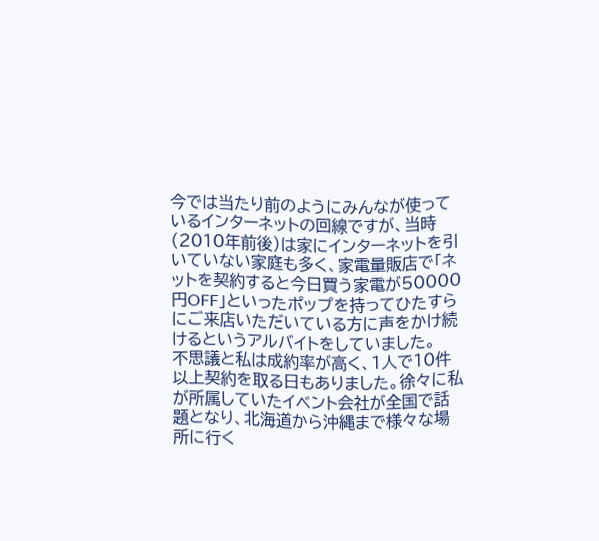今では当たり前のようにみんなが使っているインターネットの回線ですが、当時(2010年前後)は家にインターネットを引いていない家庭も多く、家電量販店で「ネットを契約すると今日買う家電が50000円OFF」といったポップを持ってひたすらにご来店いただいている方に声をかけ続けるというアルバイトをしていました。
不思議と私は成約率が高く、1人で10件以上契約を取る日もありました。徐々に私が所属していたイベント会社が全国で話題となり、北海道から沖縄まで様々な場所に行く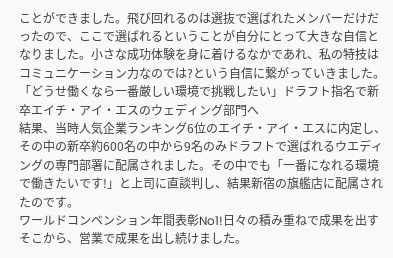ことができました。飛び回れるのは選抜で選ばれたメンバーだけだったので、ここで選ばれるということが自分にとって大きな自信となりました。小さな成功体験を身に着けるなかであれ、私の特技はコミュニケーション力なのでは?という自信に繋がっていきました。
「どうせ働くなら一番厳しい環境で挑戦したい」ドラフト指名で新卒エイチ・アイ・エスのウェディング部門へ
結果、当時人気企業ランキング6位のエイチ・アイ・エスに内定し、その中の新卒約600名の中から9名のみドラフトで選ばれるウエディングの専門部署に配属されました。その中でも「一番になれる環境で働きたいです!」と上司に直談判し、結果新宿の旗艦店に配属されたのです。
ワールドコンベンション年間表彰No1!日々の積み重ねで成果を出す
そこから、営業で成果を出し続けました。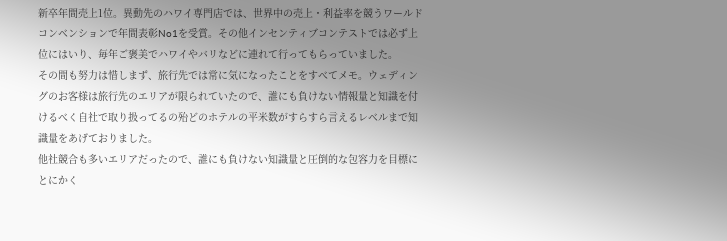新卒年間売上1位。異動先のハワイ専門店では、世界中の売上・利益率を競うワールドコンベンションで年間表彰No1を受賞。その他インセンティブコンテストでは必ず上位にはいり、毎年ご褒美でハワイやバリなどに連れて行ってもらっていました。
その間も努力は惜しまず、旅行先では常に気になったことをすべてメモ。ウェディングのお客様は旅行先のエリアが限られていたので、誰にも負けない情報量と知識を付けるべく自社で取り扱ってるの殆どのホテルの平米数がすらすら言えるレベルまで知識量をあげておりました。
他社競合も多いエリアだったので、誰にも負けない知識量と圧倒的な包容力を目標にとにかく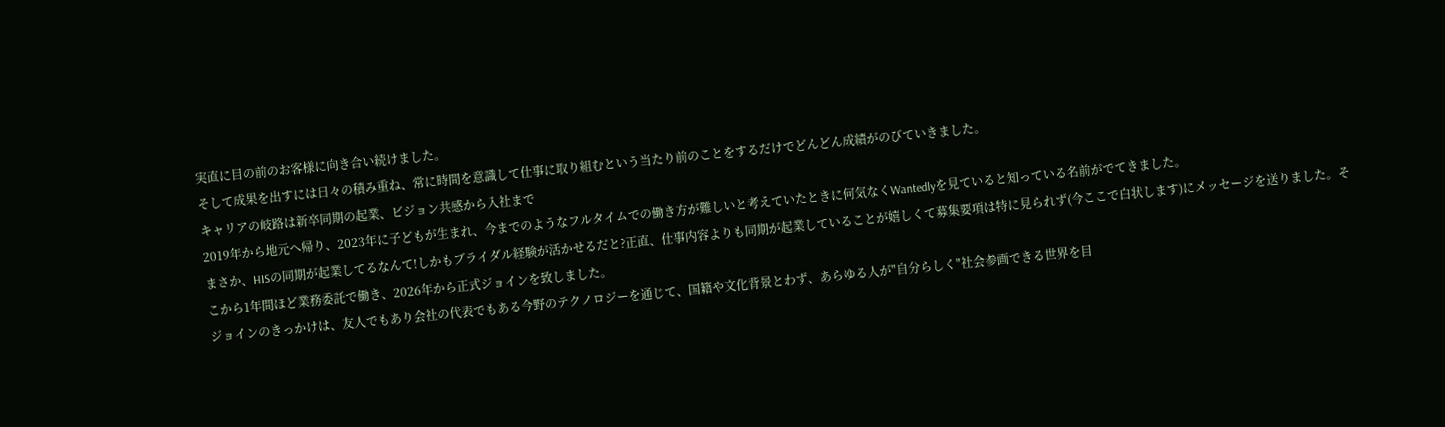実直に目の前のお客様に向き合い続けました。
そして成果を出すには日々の積み重ね、常に時間を意識して仕事に取り組むという当たり前のことをするだけでどんどん成績がのびていきました。
キャリアの岐路は新卒同期の起業、ビジョン共感から入社まで
2019年から地元へ帰り、2023年に子どもが生まれ、今までのようなフルタイムでの働き方が難しいと考えていたときに何気なくWantedlyを見ていると知っている名前がでてきました。
まさか、HISの同期が起業してるなんて!しかもブライダル経験が活かせるだと?正直、仕事内容よりも同期が起業していることが嬉しくて募集要項は特に見られず(今ここで白状します)にメッセージを送りました。そこから1年間ほど業務委託で働き、2026年から正式ジョインを致しました。
ジョインのきっかけは、友人でもあり会社の代表でもある今野のテクノロジーを通じて、国籍や文化背景とわず、あらゆる人が"自分らしく"社会参画できる世界を目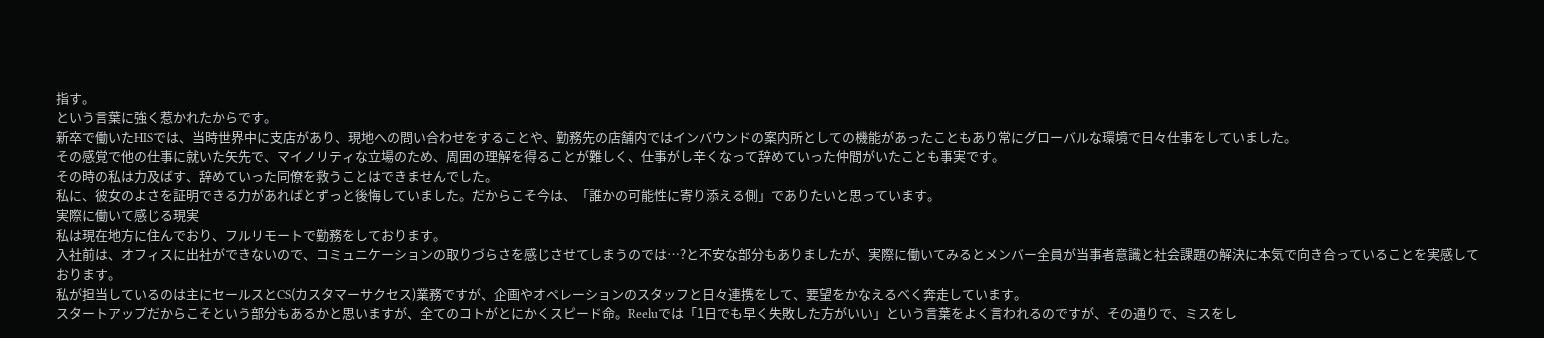指す。
という言葉に強く惹かれたからです。
新卒で働いたHISでは、当時世界中に支店があり、現地への問い合わせをすることや、勤務先の店舗内ではインバウンドの案内所としての機能があったこともあり常にグローバルな環境で日々仕事をしていました。
その感覚で他の仕事に就いた矢先で、マイノリティな立場のため、周囲の理解を得ることが難しく、仕事がし辛くなって辞めていった仲間がいたことも事実です。
その時の私は力及ばす、辞めていった同僚を救うことはできませんでした。
私に、彼女のよさを証明できる力があればとずっと後悔していました。だからこそ今は、「誰かの可能性に寄り添える側」でありたいと思っています。
実際に働いて感じる現実
私は現在地方に住んでおり、フルリモートで勤務をしております。
入社前は、オフィスに出社ができないので、コミュニケーションの取りづらさを感じさせてしまうのでは…?と不安な部分もありましたが、実際に働いてみるとメンバー全員が当事者意識と社会課題の解決に本気で向き合っていることを実感しております。
私が担当しているのは主にセールスとCS(カスタマーサクセス)業務ですが、企画やオペレーションのスタッフと日々連携をして、要望をかなえるべく奔走しています。
スタートアップだからこそという部分もあるかと思いますが、全てのコトがとにかくスピード命。Reeluでは「1日でも早く失敗した方がいい」という言葉をよく言われるのですが、その通りで、ミスをし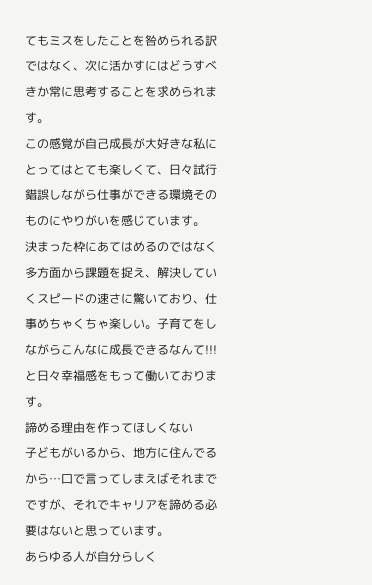てもミスをしたことを咎められる訳ではなく、次に活かすにはどうすべきか常に思考することを求められます。
この感覚が自己成長が大好きな私にとってはとても楽しくて、日々試行錯誤しながら仕事ができる環境そのものにやりがいを感じています。
決まった枠にあてはめるのではなく多方面から課題を捉え、解決していくスピードの速さに驚いており、仕事めちゃくちゃ楽しい。子育てをしながらこんなに成長できるなんて!!!と日々幸福感をもって働いております。
諦める理由を作ってほしくない
子どもがいるから、地方に住んでるから…口で言ってしまえばそれまでですが、それでキャリアを諦める必要はないと思っています。
あらゆる人が自分らしく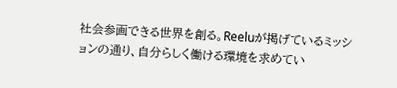社会参画できる世界を創る。Reeluが掲げているミッションの通り、自分らしく働ける環境を求めてい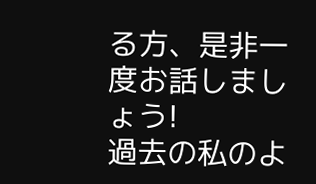る方、是非一度お話しましょう!
過去の私のよ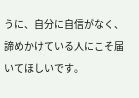うに、自分に自信がなく、諦めかけている人にこそ届いてほしいです。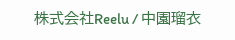株式会社Reelu / 中園瑠衣